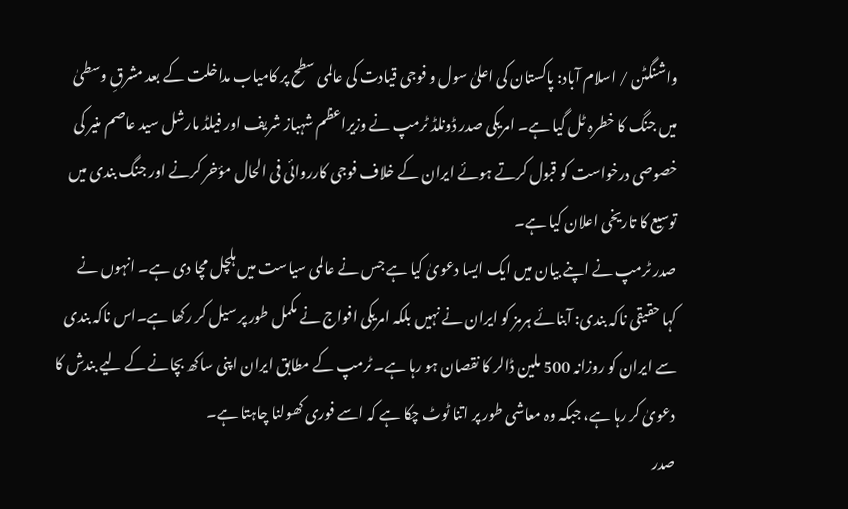واشنگٹن / اسلام آباد: پاکستان کی اعلیٰ سول و فوجی قیادت کی عالمی سطح پر کامیاب مداخلت کے بعد مشرقِ وسطیٰ میں جنگ کا خطرہ ٹل گیا ہے۔ امریکی صدر ڈونلڈ ٹرمپ نے وزیراعظم شہباز شریف اور فیلڈ مارشل سید عاصم منیر کی خصوصی درخواست کو قبول کرتے ہوئے ایران کے خلاف فوجی کارروائی فی الحال مؤخر کرنے اور جنگ بندی میں توسیع کا تاریخی اعلان کیا ہے۔
صدر ٹرمپ نے اپنے بیان میں ایک ایسا دعویٰ کیا ہے جس نے عالمی سیاست میں ہلچل مچا دی ہے۔ انہوں نے کہا حقیقی ناکہ بندی: آبنائے ہرمز کو ایران نے نہیں بلکہ امریکی افواج نے مکمل طور پر سیل کر رکھا ہے۔اس ناکہ بندی سے ایران کو روزانہ 500 ملین ڈالر کا نقصان ہو رہا ہے۔ ٹرمپ کے مطابق ایران اپنی ساکھ بچانے کے لیے بندش کا دعویٰ کر رہا ہے، جبکہ وہ معاشی طور پر اتنا ٹوٹ چکا ہے کہ اسے فوری کھولنا چاہتا ہے۔
صدر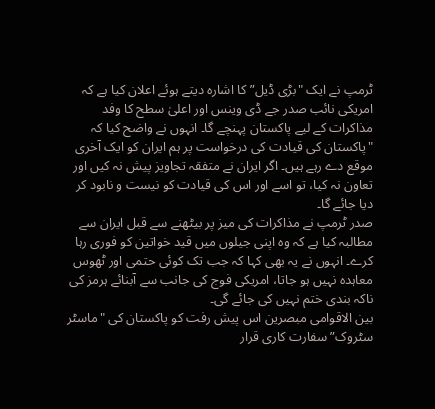ٹرمپ نے ایک "بڑی ڈیل” کا اشارہ دیتے ہوئے اعلان کیا ہے کہ امریکی نائب صدر جے ڈی وینس اور اعلیٰ سطح کا وفد مذاکرات کے لیے پاکستان پہنچے گا۔ انہوں نے واضح کیا کہ "پاکستان کی قیادت کی درخواست پر ہم ایران کو ایک آخری موقع دے رہے ہیں۔ اگر ایران نے متفقہ تجاویز پیش نہ کیں اور تعاون نہ کیا، تو اسے اور اس کی قیادت کو نیست و نابود کر دیا جائے گا۔
صدر ٹرمپ نے مذاکرات کی میز پر بیٹھنے سے قبل ایران سے مطالبہ کیا ہے کہ وہ اپنی جیلوں میں قید خواتین کو فوری رہا کرے۔ انہوں نے یہ بھی کہا کہ جب تک کوئی حتمی اور ٹھوس معاہدہ نہیں ہو جاتا، امریکی فوج کی جانب سے آبنائے ہرمز کی ناکہ بندی ختم نہیں کی جائے گی۔
بین الاقوامی مبصرین اس پیش رفت کو پاکستان کی "ماسٹر سٹروک” سفارت کاری قرار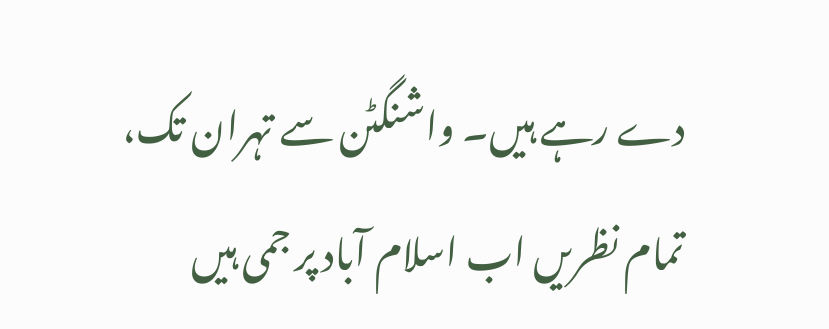دے رہے ہیں۔ واشنگٹن سے تہران تک، تمام نظریں اب اسلام آباد پر جمی ہیں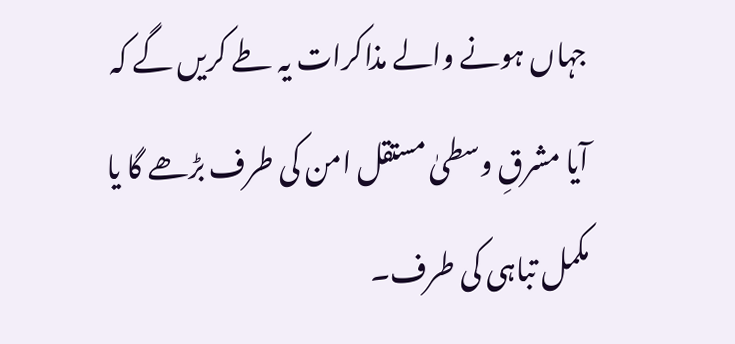جہاں ہونے والے مذاکرات یہ طے کریں گے کہ آیا مشرقِ وسطیٰ مستقل امن کی طرف بڑھے گا یا مکمل تباہی کی طرف۔